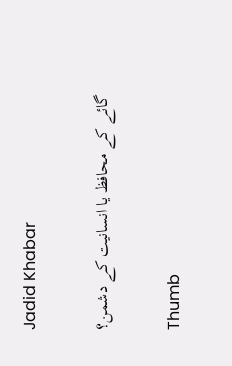Jadid Khabar

گائے کے محافظ یا انسانیت کے دشمن؟

Thumb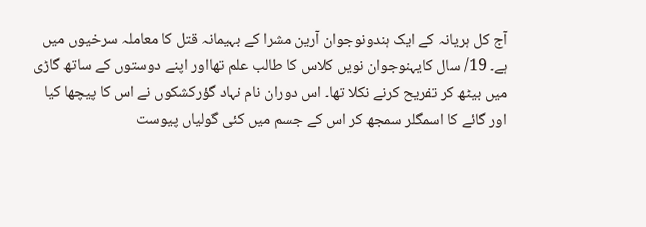آج کل ہریانہ کے ایک ہندونوجوان آرین مشرا کے بہیمانہ قتل کا معاملہ سرخیوں میں ہے۔ 19/ سال کایہنوجوان نویں کلاس کا طالب علم تھااور اپنے دوستوں کے ساتھ گاڑی میں بیٹھ کر تفریح کرنے نکلا تھا۔ اس دوران نام نہاد گؤرکشکوں نے اس کا پیچھا کیا اور گائے کا اسمگلر سمجھ کر اس کے جسم میں کئی گولیاں پیوست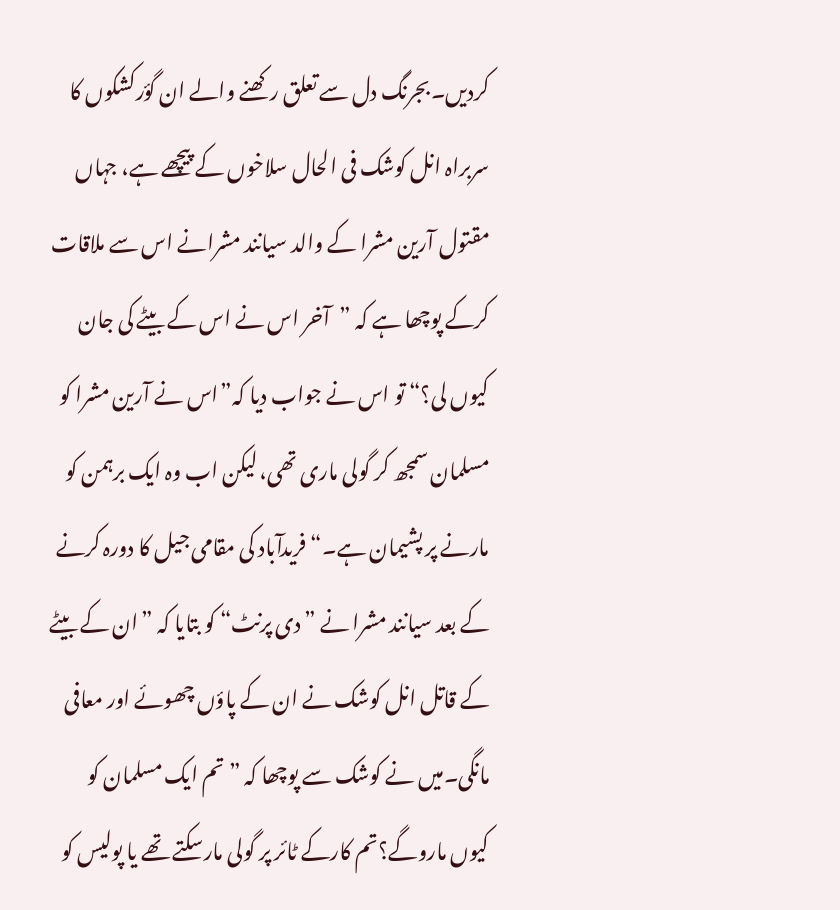کردیں۔بجرنگ دل سے تعلق رکھنے والے ان گؤرکشکوں کا سربراہ انل کوشک فی الحال سلاخوں کے پیچھے ہے، جہاں مقتول آرین مشرا کے والد سیانند مشرانے اس سے ملاقات کرکے پوچھا ہے کہ ”آخر اس نے اس کے بیٹے کی جان کیوں لی؟“ تو اس نے جواب دیا کہ”اس نے آرین مشرا کو مسلمان سمجھ کر گولی ماری تھی، لیکن اب وہ ایک برہمن کو مارنے پر پشیمان ہے۔“ فریدآباد کی مقامی جیل کا دورہ کرنے کے بعد سیانند مشرا نے ”دی پرنٹ“ کو بتایا کہ ”ان کے بیٹے کے قاتل انل کوشک نے ان کے پاؤں چھوئے اور معافی مانگی۔میں نے کوشک سے پوچھا کہ ”تم ایک مسلمان کو کیوں ماروگے؟تم کارکے ٹائر پر گولی مارسکتے تھے یا پولیس کو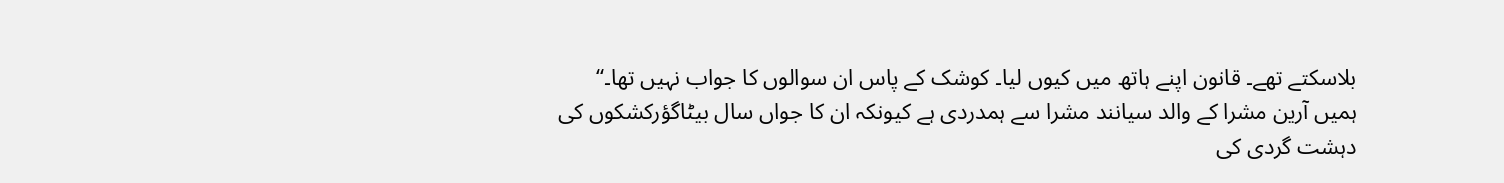بلاسکتے تھے۔ قانون اپنے ہاتھ میں کیوں لیا۔ کوشک کے پاس ان سوالوں کا جواب نہیں تھا۔“
ہمیں آرین مشرا کے والد سیانند مشرا سے ہمدردی ہے کیونکہ ان کا جواں سال بیٹاگؤرکشکوں کی دہشت گردی کی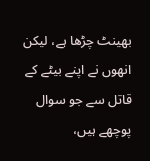بھینٹ چڑھا ہے، لیکن انھوں نے اپنے بیٹے کے قاتل سے جو سوال پوچھے ہیں،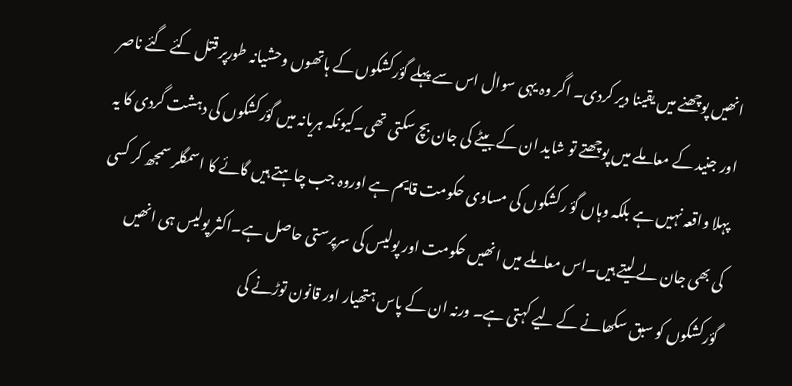انھیں پوچھنے میں یقینا دیر کردی۔ اگر وہ یہی سوال اس سے پہلے گؤرکشکوں کے ہاتھوں وحشیانہ طورپر قتل کئے گئے ناصر اور جنید کے معاملے میں پوچھتے تو شاید ان کے بیٹے کی جان بچ سکتی تھی۔کیونکہ ہریانہ میں گؤرکشکوں کی دہشت گردی کا یہ پہلا واقعہ نہیں ہے بلکہ وہاں گؤ رکشکوں کی مساوی حکومت قایم ہے اوروہ جب چاہتے ہیں گائے کا اسمگلر سمجھ کر کسی کی بھی جان لے لیتے ہیں۔اس معاملے میں انھیں حکومت اور پولیس کی سرپرستی حاصل ہے۔اکثر پولیس ہی انھیں گؤرکشکوں کو سبق سکھانے کے لیے کہتی ہے۔ ورنہ ان کے پاس ہتھیار اور قانون توڑنے کی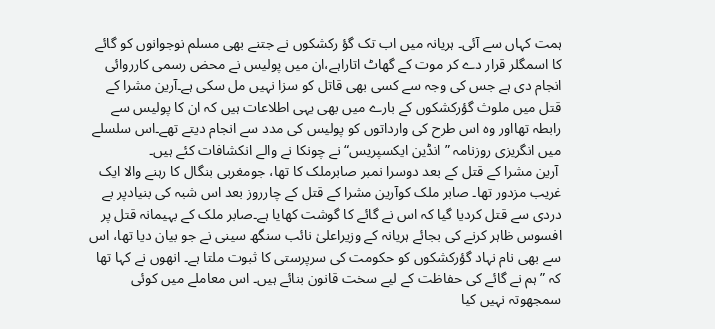ہمت کہاں سے آئی۔ ہریانہ میں اب تک گؤ رکشکوں نے جتنے بھی مسلم نوجوانوں کو گائے کا اسمگلر قرار دے کر موت کے گھاٹ اتاراہے،ان میں پولیس نے محض رسمی کارروائی انجام دی ہے جس کی وجہ سے کسی بھی قاتل کو سزا نہیں مل سکی ہے۔آرین مشرا کے قتل میں ملوث گؤرکشکوں کے بارے میں بھی یہی اطلاعات ہیں کہ ان کا پولیس سے رابطہ تھااور وہ اس طرح کی وارداتوں کو پولیس کی مدد سے انجام دیتے تھے۔اس سلسلے میں انگریزی روزنامہ ”انڈین ایکسپریس“ نے چونکا نے والے انکشافات کئے ہیں۔
 آرین مشرا کے قتل کے بعد دوسرا نمبر صابرملک کا تھا، جومغربی بنگال کا رہنے والا ایک غریب مزدور تھا۔ صابر ملک کوآرین مشرا کے قتل کے چارروز بعد اس شبہ کی بنیادپر بے دردی سے قتل کردیا گیا کہ اس نے گائے کا گوشت کھایا ہے۔صابر ملک کے بہیمانہ قتل پر افسوس ظاہر کرنے کی بجائے ہریانہ کے وزیراعلیٰ نائب سنگھ سینی نے جو بیان دیا تھا، اس سے بھی نام نہاد گؤرکشکوں کو حکومت کی سرپرستی کا ثبوت ملتا ہے۔ انھوں نے کہا تھا کہ ”ہم نے گائے کی حفاظت کے لیے سخت قانون بنائے ہیں۔ اس معاملے میں کوئی سمجھوتہ نہیں کیا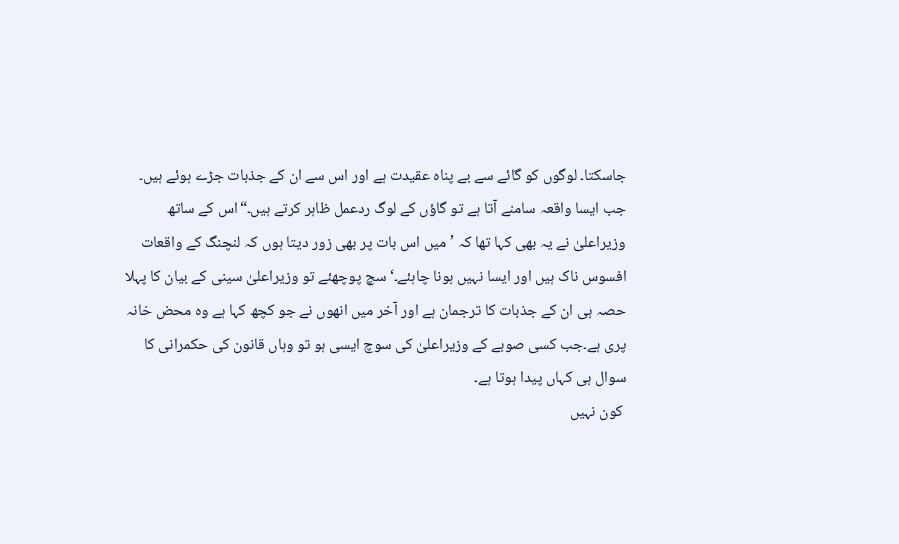جاسکتا۔ لوگوں کو گائے سے بے پناہ عقیدت ہے اور اس سے ان کے جذبات جڑے ہوئے ہیں۔ جب ایسا واقعہ سامنے آتا ہے تو گاؤں کے لوگ ردعمل ظاہر کرتے ہیں۔“اس کے ساتھ وزیراعلیٰ نے یہ بھی کہا تھا کہ ’میں اس بات پر بھی زور دیتا ہوں کہ لنچنگ کے واقعات افسوس ناک ہیں اور ایسا نہیں ہونا چاہئے۔‘ سچ پوچھئے تو وزیراعلیٰ سینی کے بیان کا پہلا حصہ ہی ان کے جذبات کا ترجمان ہے اور آخر میں انھوں نے جو کچھ کہا ہے وہ محض خانہ پری ہے۔جب کسی صوبے کے وزیراعلیٰ کی سوچ ایسی ہو تو وہاں قانون کی حکمرانی کا سوال ہی کہاں پیدا ہوتا ہے۔
 کون نہیں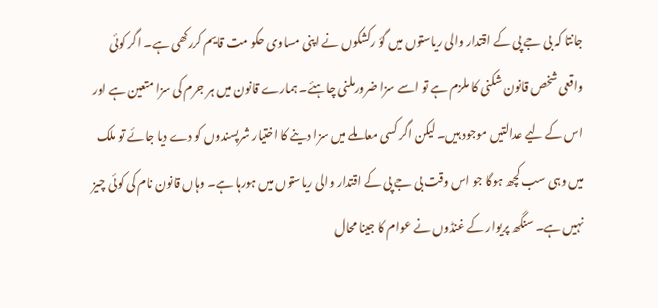جانتا کہ بی جے پی کے اقتدار والی ریاستوں میں گؤ رکشکوں نے اپنی مساوی حکو مت قایم کررکھی ہے۔ اگر کوئی واقعی شخص قانون شکنی کا ملزم ہے تو اسے سزا ضرورملنی چاہئے۔ ہمارے قانون میں ہر جرم کی سزا متعین ہے اور اس کے لیے عدالتیں موجود ہیں۔ لیکن اگر کسی معاملے میں سزا دینے کا اختیار شرپسندوں کو دے دیا جائے تو ملک میں وہی سب کچھ ہوگا جو اس وقت بی جے پی کے اقتدار والی ریاستوں میں ہورہا ہے۔ وہاں قانون نام کی کوئی چیز نہیں ہے۔ سنگھ پریوار کے غنڈوں نے عوام کا جینا محال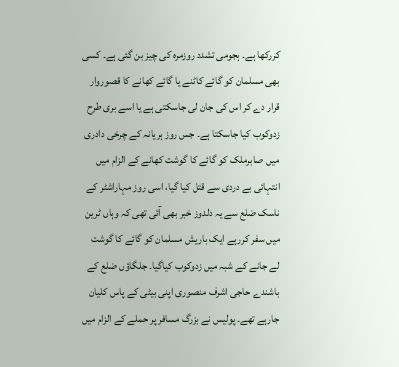کررکھا ہے۔ ہجومی تشدد روزمرہ کی چیز بن گئی ہے۔ کسی بھی مسلمان کو گائے کاٹنے یا گائے کھانے کا قصوروار قرار دے کر اس کی جان لی جاسکتی ہے یا اسے بری طرح زدوکوب کیا جاسکتا ہے۔ جس روز ہریانہ کے چرخی دادری میں صابرملک کو گائے کا گوشت کھانے کے الزام میں انتہائی بے دردی سے قتل کیا گیا، اسی روز مہاراشٹر کے ناسک ضلع سے یہ دلدوز خبر بھی آئی تھی کہ وہاں ٹرین میں سفر کررہے ایک باریش مسلمان کو گائے کا گوشت لے جانے کے شبہ میں زدوکوب کیاگیا۔ جلگاؤں ضلع کے باشندے حاجی اشرف منصوری اپنی بیٹی کے پاس کلیان جارہے تھے۔ پولیس نے بزرگ مسافر پر حملے کے الزام میں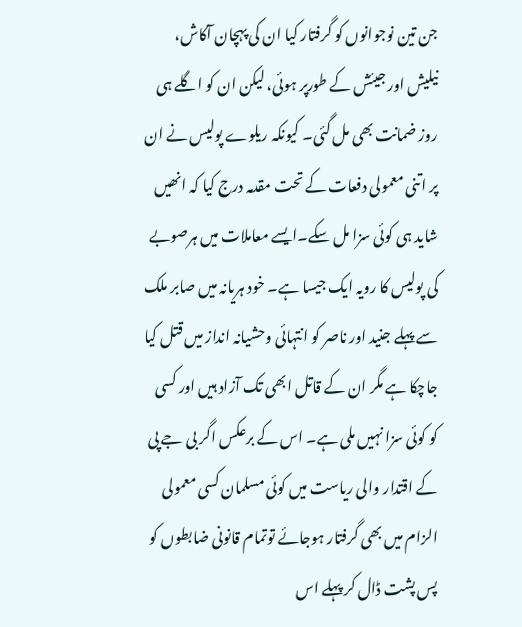جن تین نوجوانوں کو گرفتار کیا ان کی پہچان آکاش، نیلیش اور جیئش کے طورپر ہوئی، لیکن ان کو اگلے ہی روز ضمانت بھی مل گئی۔ کیونکہ ریلوے پولیس نے ان پر اتنی معمولی دفعات کے تحت مقدمہ درج کیا کہ انھیں شاید ہی کوئی سزا مل سکے۔ایسے معاملات میں ہرصوبے کی پولیس کا رویہ ایک جیسا ہے۔ خود ہریانہ میں صابر ملک سے پہلے جنید اور ناصر کو انتہائی وحشیانہ انداز میں قتل کیا جاچکا ہے مگر ان کے قاتل ابھی تک آزاد ہیں اور کسی کو کوئی سزا نہیں ملی ہے۔ اس کے برعکس اگر بی جے پی کے اقتدار والی ریاست میں کوئی مسلمان کسی معمولی الزام میں بھی گرفتار ہوجائے توتمام قانونی ضابطوں کو پس پشت ڈال کر پہلے اس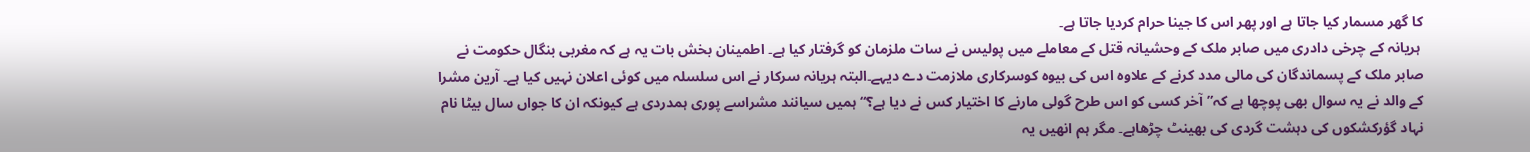کا گھر مسمار کیا جاتا ہے اور پھر اس کا جینا حرام کردیا جاتا ہے۔
 ہریانہ کے چرخی دادری میں صابر ملک کے وحشیانہ قتل کے معاملے میں پولیس نے سات ملزمان کو گرفتار کیا ہے۔ اطمینان بخش بات یہ ہے کہ مغربی بنگال حکومت نے صابر ملک کے پسماندگان کی مالی مدد کرنے کے علاوہ اس کی بیوہ کوسرکاری ملازمت دے دیہے۔البتہ ہریانہ سرکار نے اس سلسلہ میں کوئی اعلان نہیں کیا ہے۔ آرین مشرا کے والد نے یہ سوال بھی پوچھا ہے کہ”آخر کسی کو اس طرح گولی مارنے کا اختیار کس نے دیا ہے؟“ہمیں سیانند مشراسے پوری ہمدردی ہے کیونکہ ان کا جواں سال بیٹا نام نہاد گؤرکشکوں کی دہشت گردی کی بھینٹ چڑھاہے۔ مگر ہم انھیں یہ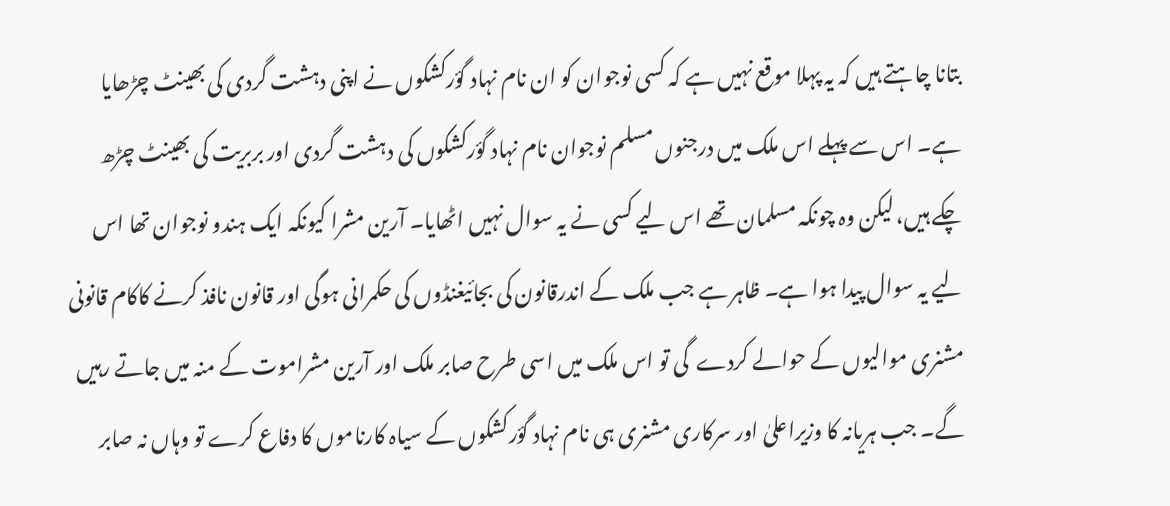بتانا چاہتے ہیں کہ یہ پہلا موقع نہیں ہے کہ کسی نوجوان کو ان نام نہاد گؤرکشکوں نے اپنی دہشت گردی کی بھینٹ چڑھایا ہے۔ اس سے پہلے اس ملک میں درجنوں مسلم نوجوان نام نہاد گؤرکشکوں کی دہشت گردی اور بربریت کی بھینٹ چڑھ چکے ہیں، لیکن وہ چونکہ مسلمان تھے اس لیے کسی نے یہ سوال نہیں اٹھایا۔ آرین مشرا کیونکہ ایک ہندو نوجوان تھا اس لیے یہ سوال پیدا ہوا ہے۔ ظاہر ہے جب ملک کے اندرقانون کی بجائیغنڈوں کی حکمرانی ہوگی اور قانون نافذ کرنے کاکام قانونی مشنری موالیوں کے حوالے کردے  گی تو اس ملک میں اسی طرح صابر ملک اور آرین مشراموت کے منہ میں جاتے رہیں گے۔ جب ہریانہ کا وزیراعلیٰ اور سرکاری مشنری ہی نام نہاد گؤرکشکوں کے سیاہ کارناموں کا دفاع کرے تو وہاں نہ صابر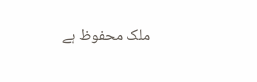ملک محفوظ ہے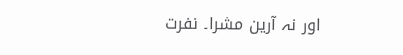اور نہ آرین مشرا۔ نفرت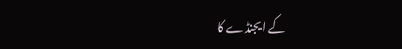کے ایجنڈے کا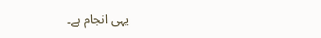یہی انجام ہے۔